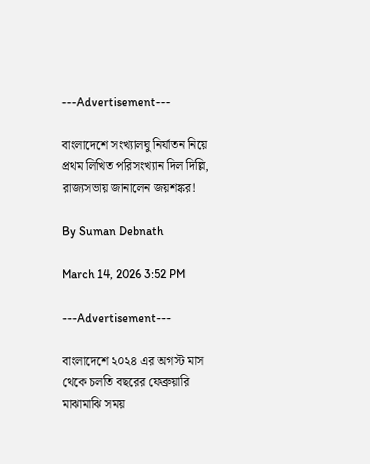---Advertisement---

বাংলাদেশে সংখ্যালঘু নির্যাতন নিয়ে প্রথম লিখিত পরিসংখ্যান দিল দিল্লি, রাজ্যসভায় জানালেন জয়শঙ্কর!

By Suman Debnath

March 14, 2026 3:52 PM

---Advertisement---

বাংলাদেশে ২০২৪ এর অগস্ট মাস থেকে চলতি বছরের ফেব্রুয়ারি মাঝামাঝি সময়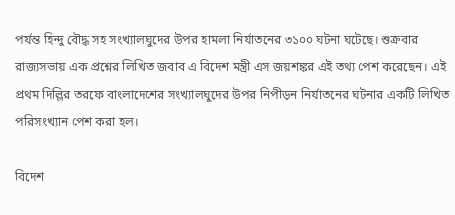পর্যন্ত হিন্দু বৌদ্ধ সহ সংখ্যালঘুদের উপর হামলা নির্যাতনের ৩১০০ ঘটনা ঘটেছে। শুক্রবার রাজ্যসভায় এক প্রশ্নের লিখিত জবাব এ বিদেশ মন্ত্রী এস জয়শঙ্কর এই তথ্য পেশ করেছেন। এই প্রথম দিল্লির তরফে বাংলাদেশের সংখ্যালঘুদের উপর নিপীড়ন নির্যাতনের ঘটনার একটি লিখিত পরিসংখ্যান পেশ করা হল।

বিদেশ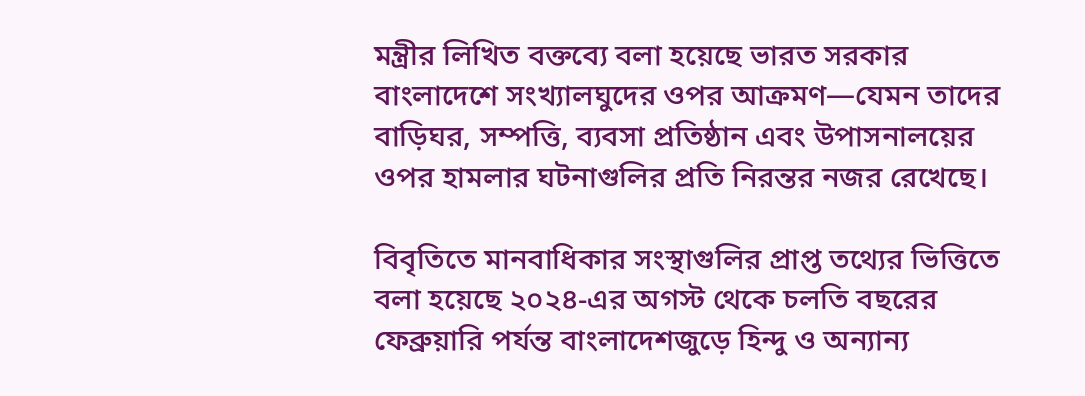মন্ত্রীর লিখিত বক্তব্যে বলা হয়েছে ভারত সরকার বাংলাদেশে সংখ্যালঘুদের ওপর আক্রমণ—যেমন তাদের বাড়িঘর, সম্পত্তি, ব্যবসা প্রতিষ্ঠান এবং উপাসনালয়ের ওপর হামলার ঘটনাগুলির প্রতি নিরন্তর নজর রেখেছে।

বিবৃতিতে মানবাধিকার সংস্থাগুলির প্রাপ্ত তথ্যের ভিত্তিতে বলা হয়েছে ২০২৪-এর অগস্ট থেকে চলতি বছরের ফেব্রুয়ারি পর্যন্ত বাংলাদেশজুড়ে হিন্দু ও অন্যান্য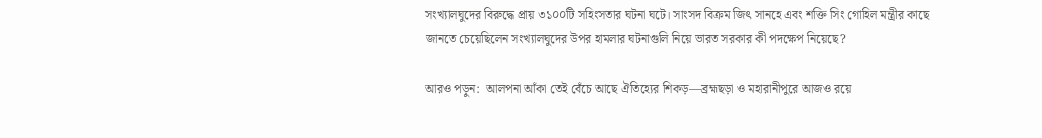সংখ্যালঘুদের বিরুদ্ধে প্রায় ৩১০০টি সহিংসতার ঘটনা ঘটে। সাংসদ বিক্রম জিৎ সানহে এবং শক্তি সিং গোহিল মন্ত্রীর কাছে জানতে চেয়েছিলেন সংখ্যালঘুদের উপর হামলার ঘটনাগুলি নিয়ে ভারত সরকার কী পদক্ষেপ নিয়েছে?

আরও পড়ুন:  আলপনা আঁকা তেই বেঁচে আছে ঐতিহ্যের শিকড়—ব্রহ্মছড়া ও মহারানীপুরে আজও রয়ে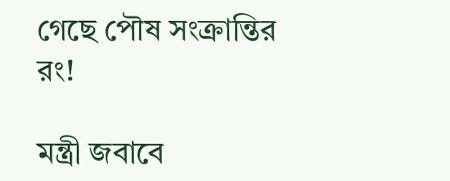গেছে পৌষ সংক্রান্তির রং!

মন্ত্রী জবাবে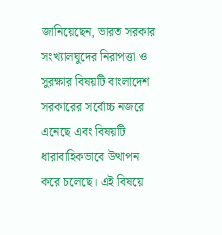জানিয়েছেন, ভারত সরকার সংখ্যালঘুদের নিরাপত্তা ও সুরক্ষার বিষয়টি বাংলাদেশ সরকারের সর্বোচ্চ নজরে এনেছে এবং বিষয়টি ধারাবাহিকভাবে উত্থাপন করে চলেছে। এই বিষয়ে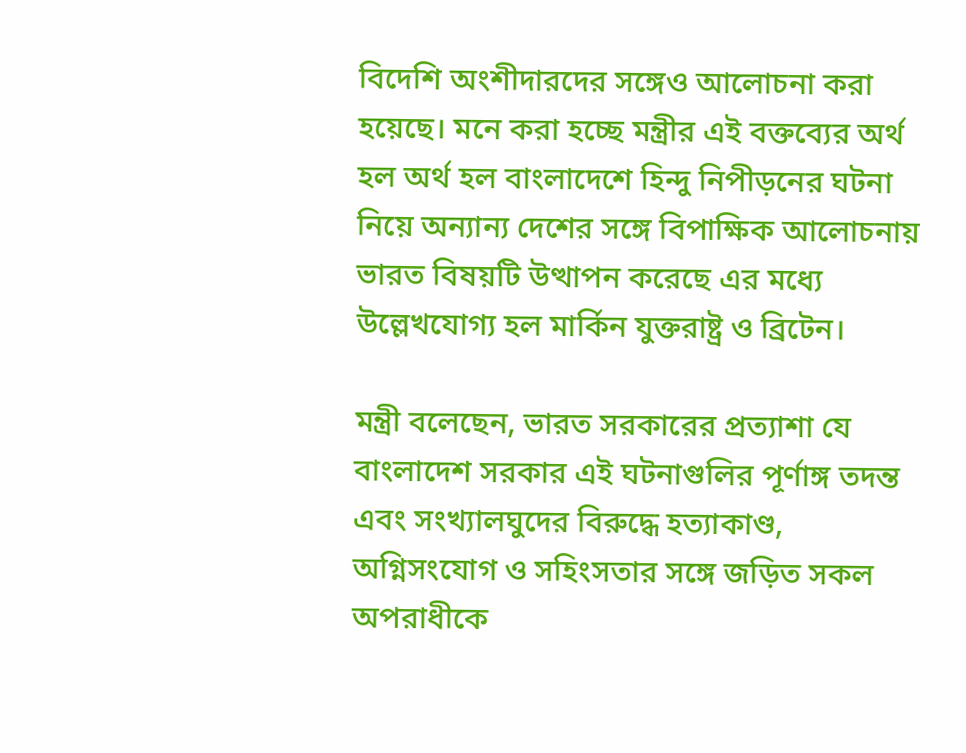বিদেশি অংশীদারদের সঙ্গেও আলোচনা করা হয়েছে। মনে করা হচ্ছে মন্ত্রীর এই বক্তব্যের অর্থ হল অর্থ হল বাংলাদেশে হিন্দু নিপীড়নের ঘটনা নিয়ে অন্যান্য দেশের সঙ্গে বিপাক্ষিক আলোচনায় ভারত বিষয়টি উত্থাপন করেছে এর মধ্যে উল্লেখযোগ্য হল মার্কিন যুক্তরাষ্ট্র ও ব্রিটেন।

মন্ত্রী বলেছেন, ভারত সরকারের প্রত্যাশা যে বাংলাদেশ সরকার এই ঘটনাগুলির পূর্ণাঙ্গ তদন্ত এবং সংখ্যালঘুদের বিরুদ্ধে হত্যাকাণ্ড, অগ্নিসংযোগ ও সহিংসতার সঙ্গে জড়িত সকল অপরাধীকে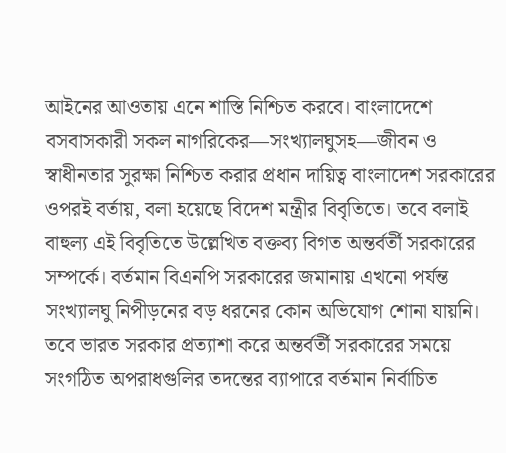আইনের আওতায় এনে শাস্তি নিশ্চিত করবে। বাংলাদেশে বসবাসকারী সকল নাগরিকের—সংখ্যালঘুসহ—জীবন ও স্বাধীনতার সুরক্ষা নিশ্চিত করার প্রধান দায়িত্ব বাংলাদেশ সরকারের ওপরই বর্তায়, বলা হয়েছে বিদেশ মন্ত্রীর বিবৃতিতে। তবে বলাই বাহুল্য এই বিবৃতিতে উল্লেখিত বক্তব্য বিগত অন্তর্বর্তী সরকারের সম্পর্কে। বর্তমান বিএনপি সরকারের জমানায় এখনো পর্যন্ত সংখ্যালঘু নিপীড়নের বড় ধরনের কোন অভিযোগ শোনা যায়নি। তবে ভারত সরকার প্রত্যাশা করে অন্তর্বর্তী সরকারের সময়ে সংগঠিত অপরাধগুলির তদন্তের ব্যাপারে বর্তমান নির্বাচিত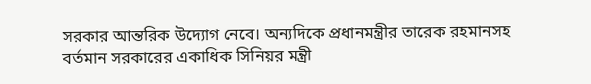সরকার আন্তরিক উদ্যোগ নেবে। অন্যদিকে প্রধানমন্ত্রীর তারেক রহমানসহ বর্তমান সরকারের একাধিক সিনিয়র মন্ত্রী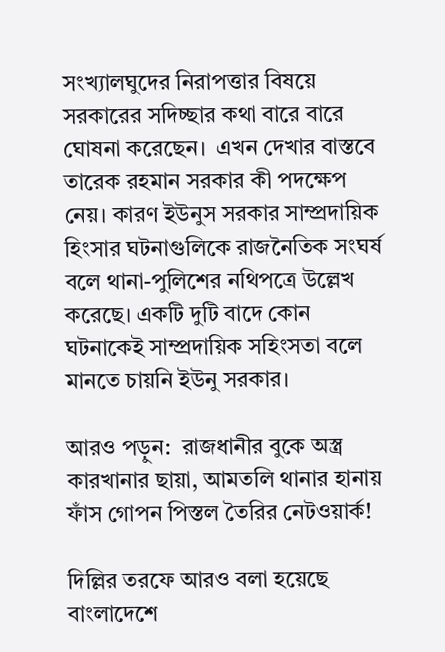সংখ্যালঘুদের নিরাপত্তার বিষয়ে সরকারের সদিচ্ছার কথা বারে বারে ঘোষনা করেছেন। ‌ এখন দেখার বাস্তবে তারেক রহমান সরকার কী পদক্ষেপ নেয়। কারণ ইউনুস সরকার সাম্প্রদায়িক হিংসার ঘটনাগুলিকে রাজনৈতিক সংঘর্ষ বলে থানা-পুলিশের নথিপত্রে উল্লেখ করেছে। একটি দুটি বাদে কোন ঘটনাকেই সাম্প্রদায়িক সহিংসতা বলে মানতে চায়নি ইউনু সরকার।

আরও পড়ুন:  রাজধানীর বুকে অস্ত্র কারখানার ছায়া, আমতলি থানার হানায় ফাঁস গোপন পিস্তল তৈরির নেটওয়ার্ক!

দিল্লির তরফে আরও বলা হয়েছে বাংলাদেশে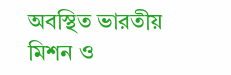অবস্থিত ভারতীয় মিশন ও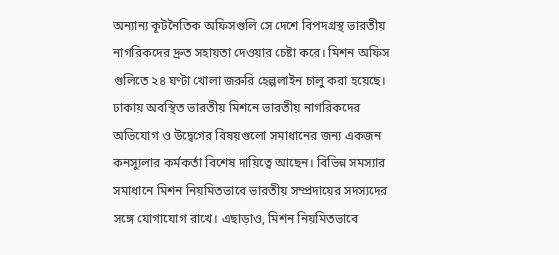অন্যান্য কূটনৈতিক অফিসগুলি সে দেশে বিপদগ্রস্থ ভারতীয় নাগরিকদের দ্রুত সহায়তা দেওয়ার চেষ্টা করে। মিশন অফিস গুলিতে ২৪ ঘণ্টা খোলা জরুরি হেল্পলাইন চালু করা হয়েছে। ঢাকায় অবস্থিত ভারতীয় মিশনে ভারতীয় নাগরিকদের অভিযোগ ও উদ্বেগের বিষয়গুলো সমাধানের জন্য একজন কনস্যুলার কর্মকর্তা বিশেষ দায়িত্বে আছেন। বিভিন্ন সমস্যার সমাধানে মিশন নিয়মিতভাবে ভারতীয় সম্প্রদায়ের সদস্যদের সঙ্গে যোগাযোগ রাখে। এছাড়াও, মিশন নিয়মিতভাবে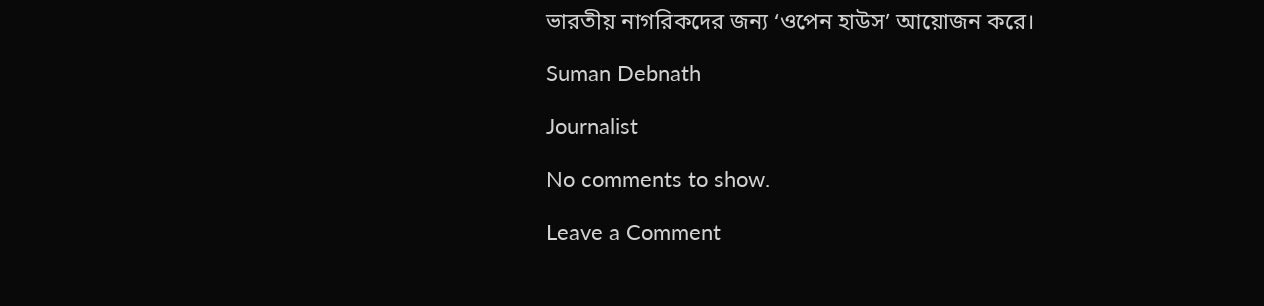ভারতীয় নাগরিকদের জন্য ‘ওপেন হাউস’ আয়োজন করে।

Suman Debnath

Journalist

No comments to show.

Leave a Comment